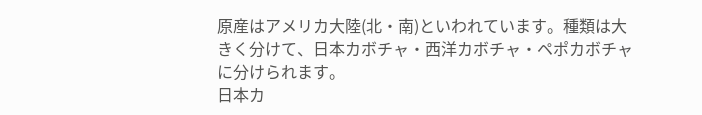原産はアメリカ大陸(北・南)といわれています。種類は大きく分けて、日本カボチャ・西洋カボチャ・ペポカボチャに分けられます。
日本カ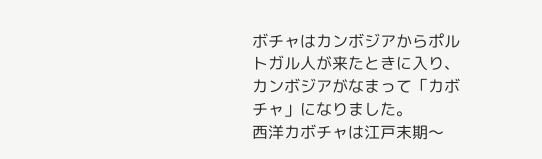ボチャはカンボジアからポルトガル人が来たときに入り、カンボジアがなまって「カボチャ」になりました。
西洋カボチャは江戸末期〜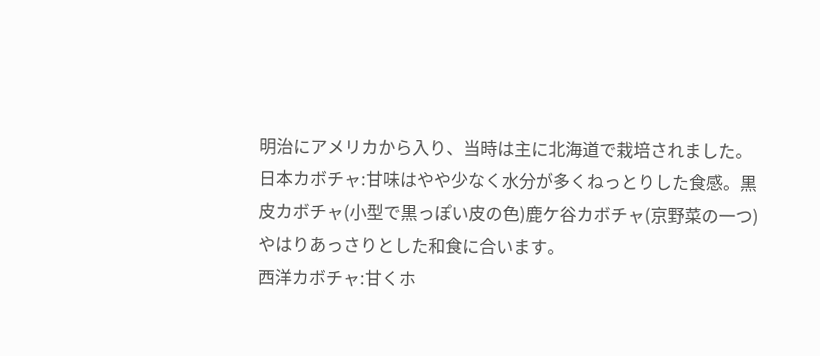明治にアメリカから入り、当時は主に北海道で栽培されました。
日本カボチャ:甘味はやや少なく水分が多くねっとりした食感。黒皮カボチャ(小型で黒っぽい皮の色)鹿ケ谷カボチャ(京野菜の一つ)やはりあっさりとした和食に合います。
西洋カボチャ:甘くホ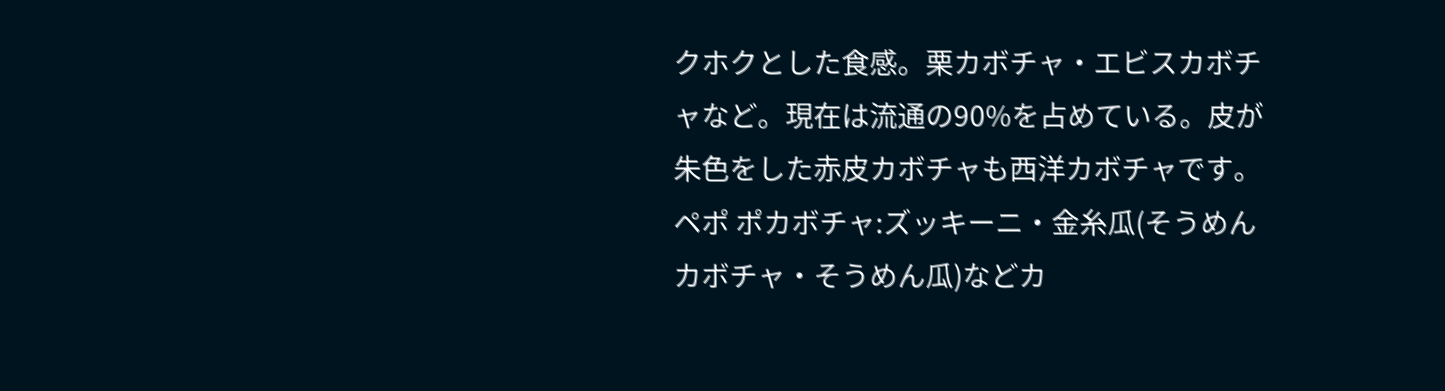クホクとした食感。栗カボチャ・エビスカボチャなど。現在は流通の90%を占めている。皮が朱色をした赤皮カボチャも西洋カボチャです。
ペポ ポカボチャ:ズッキーニ・金糸瓜(そうめんカボチャ・そうめん瓜)などカ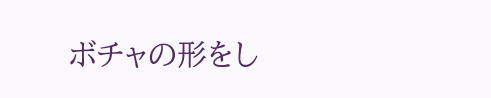ボチャの形をし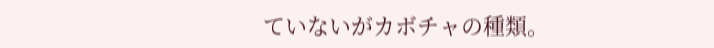ていないがカボチャの種類。